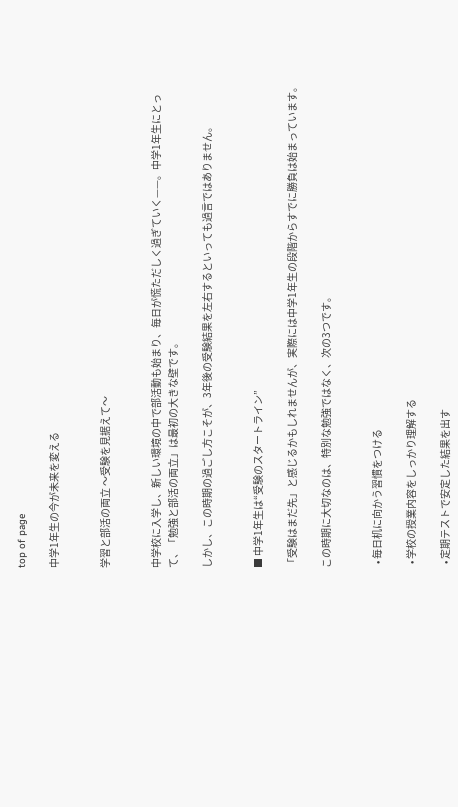top of page

中学1年生の今が未来を変える


学習と部活の両立 〜受験を見据えて〜


中学校に入学し、新しい環境の中で部活動も始まり、毎日が慌ただしく過ぎていく——。中学1年生にとって、「勉強と部活の両立」は最初の大きな壁です。

しかし、この時期の過ごし方こそが、3年後の受験結果を左右するといっても過言ではありません。


■ 中学1年生は“受験のスタートライン”

「受験はまだ先」と感じるかもしれませんが、実際には中学1年生の段階からすでに勝負は始まっています。

この時期に大切なのは、特別な勉強ではなく、次の3つです。


  • 毎日机に向かう習慣をつける

  • 学校の授業内容をしっかり理解する

  • 定期テストで安定した結果を出す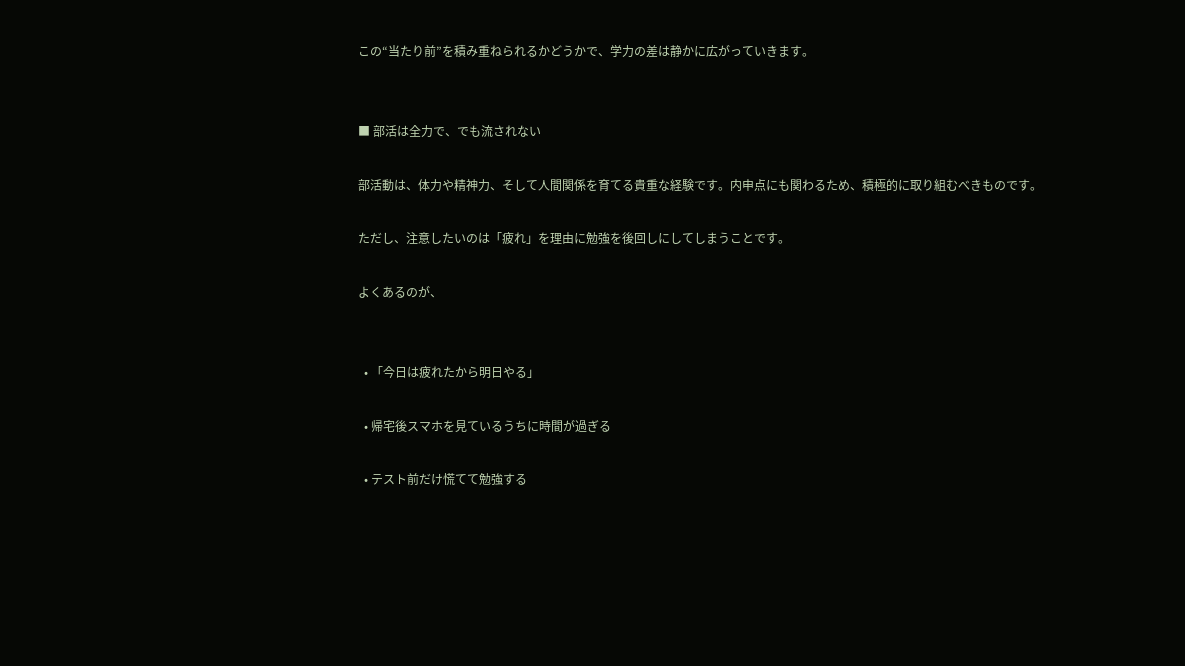この“当たり前”を積み重ねられるかどうかで、学力の差は静かに広がっていきます。


■ 部活は全力で、でも流されない

部活動は、体力や精神力、そして人間関係を育てる貴重な経験です。内申点にも関わるため、積極的に取り組むべきものです。

ただし、注意したいのは「疲れ」を理由に勉強を後回しにしてしまうことです。

よくあるのが、


  • 「今日は疲れたから明日やる」

  • 帰宅後スマホを見ているうちに時間が過ぎる

  • テスト前だけ慌てて勉強する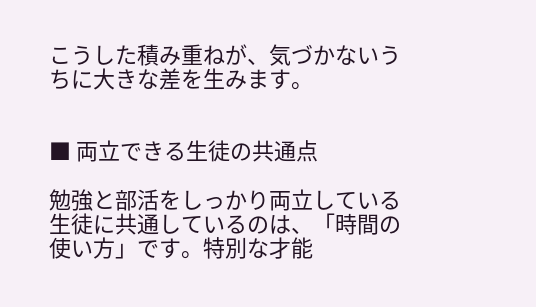こうした積み重ねが、気づかないうちに大きな差を生みます。


■ 両立できる生徒の共通点

勉強と部活をしっかり両立している生徒に共通しているのは、「時間の使い方」です。特別な才能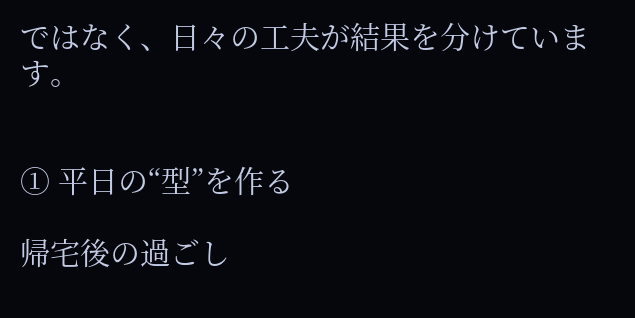ではなく、日々の工夫が結果を分けています。


① 平日の“型”を作る

帰宅後の過ごし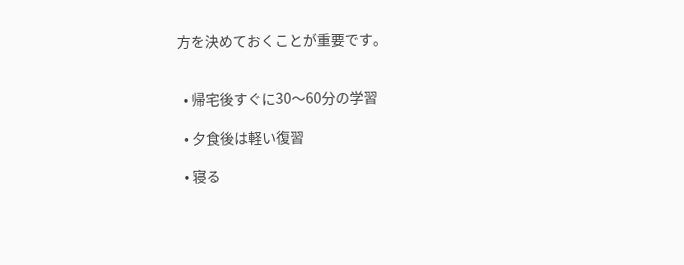方を決めておくことが重要です。


  • 帰宅後すぐに30〜60分の学習

  • 夕食後は軽い復習

  • 寝る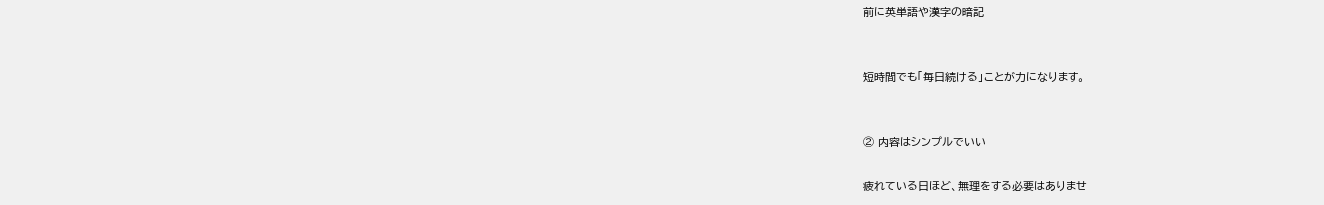前に英単語や漢字の暗記


短時間でも「毎日続ける」ことが力になります。


② 内容はシンプルでいい

疲れている日ほど、無理をする必要はありませ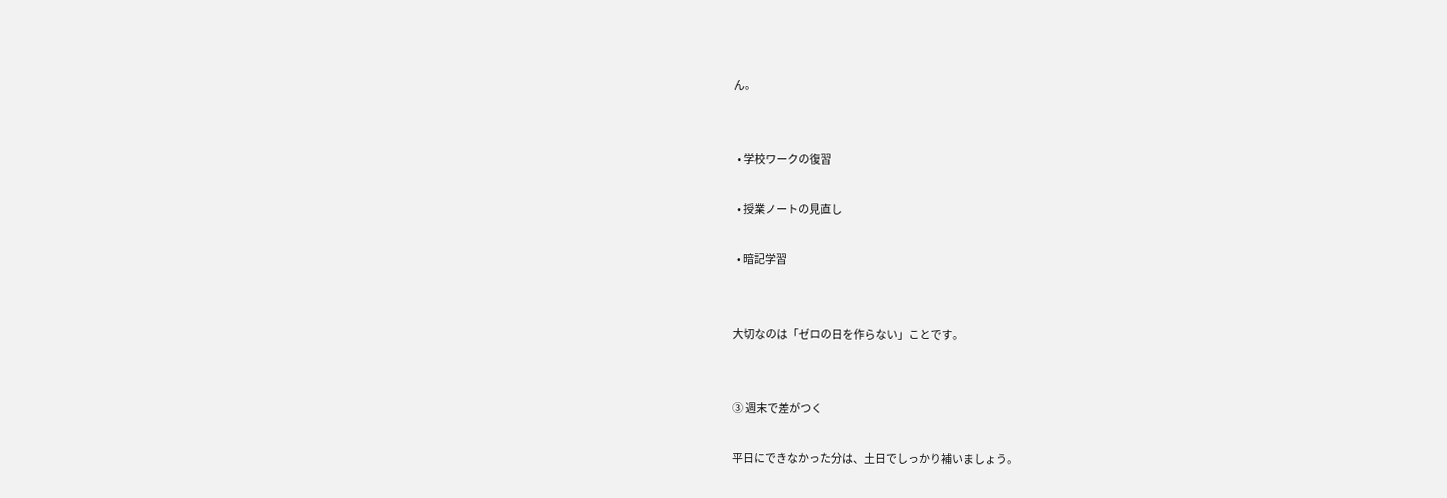ん。


  • 学校ワークの復習

  • 授業ノートの見直し

  • 暗記学習


大切なのは「ゼロの日を作らない」ことです。


③ 週末で差がつく

平日にできなかった分は、土日でしっかり補いましょう。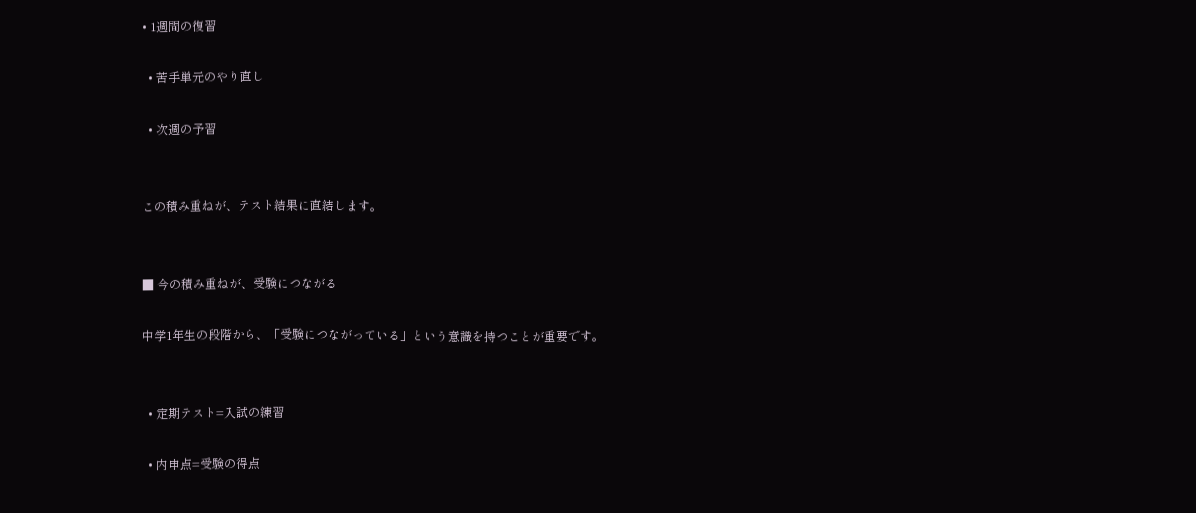• 1週間の復習

  • 苦手単元のやり直し

  • 次週の予習


この積み重ねが、テスト結果に直結します。


■ 今の積み重ねが、受験につながる

中学1年生の段階から、「受験につながっている」という意識を持つことが重要です。


  • 定期テスト=入試の練習

  • 内申点=受験の得点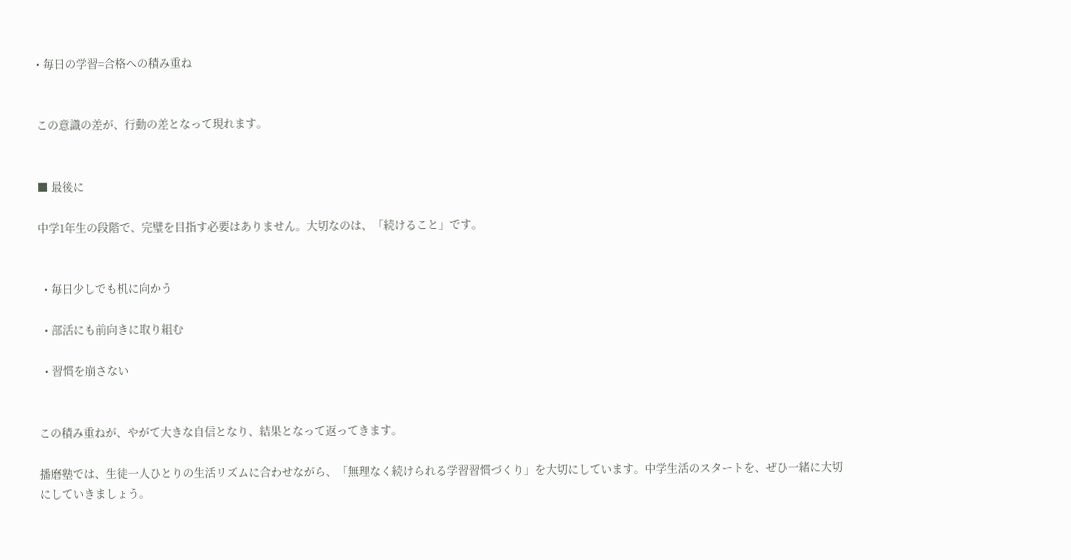• 毎日の学習=合格への積み重ね


この意識の差が、行動の差となって現れます。


■ 最後に

中学1年生の段階で、完璧を目指す必要はありません。大切なのは、「続けること」です。


  • 毎日少しでも机に向かう

  • 部活にも前向きに取り組む

  • 習慣を崩さない


この積み重ねが、やがて大きな自信となり、結果となって返ってきます。

播磨塾では、生徒一人ひとりの生活リズムに合わせながら、「無理なく続けられる学習習慣づくり」を大切にしています。中学生活のスタートを、ぜひ一緒に大切にしていきましょう。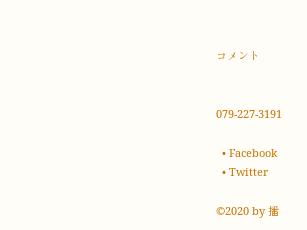コメント


079-227-3191

  • Facebook
  • Twitter

©2020 by 播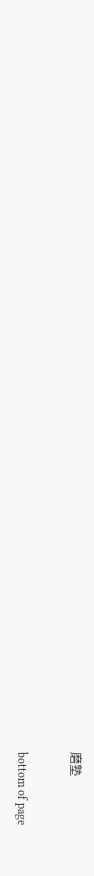磨塾

bottom of page